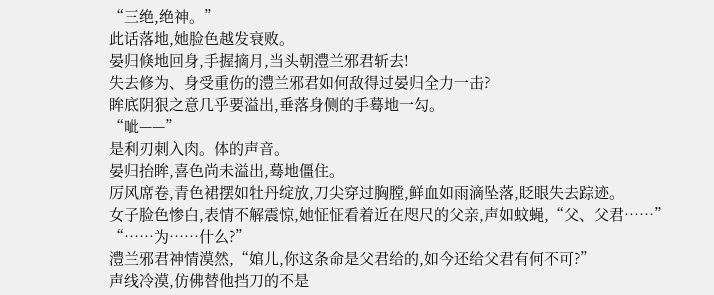“三绝,绝神。”
此话落地,她脸色越发衰败。
晏归倏地回身,手握摘月,当头朝澧兰邪君斩去!
失去修为、身受重伤的澧兰邪君如何敌得过晏归全力一击?
眸底阴狠之意几乎要溢出,垂落身侧的手蓦地一勾。
“呲——”
是利刃刺入肉。体的声音。
晏归抬眸,喜色尚未溢出,蓦地僵住。
厉风席卷,青色裙摆如牡丹绽放,刀尖穿过胸膛,鲜血如雨滴坠落,眨眼失去踪迹。
女子脸色惨白,表情不解震惊,她怔怔看着近在咫尺的父亲,声如蚊蝇,“父、父君……”
“……为……什么?”
澧兰邪君神情漠然,“婠儿,你这条命是父君给的,如今还给父君有何不可?”
声线冷漠,仿佛替他挡刀的不是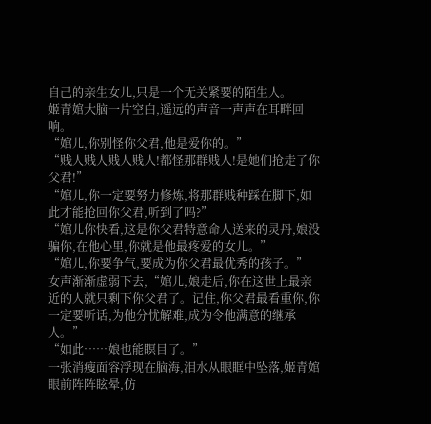自己的亲生女儿,只是一个无关紧要的陌生人。
姬青婠大脑一片空白,遥远的声音一声声在耳畔回响。
“婠儿,你别怪你父君,他是爱你的。”
“贱人贱人贱人贱人!都怪那群贱人!是她们抢走了你父君!”
“婠儿,你一定要努力修炼,将那群贱种踩在脚下,如此才能抢回你父君,听到了吗?”
“婠儿你快看,这是你父君特意命人送来的灵丹,娘没骗你,在他心里,你就是他最疼爱的女儿。”
“婠儿,你要争气,要成为你父君最优秀的孩子。”
女声渐渐虚弱下去,“婠儿,娘走后,你在这世上最亲近的人就只剩下你父君了。记住,你父君最看重你,你一定要听话,为他分忧解难,成为令他满意的继承人。”
“如此……娘也能瞑目了。”
一张消瘦面容浮现在脑海,泪水从眼眶中坠落,姬青婠眼前阵阵眩晕,仿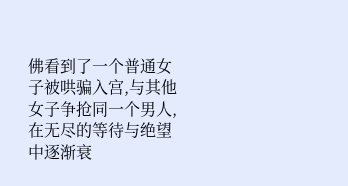佛看到了一个普通女子被哄骗入宫,与其他女子争抢同一个男人,在无尽的等待与绝望中逐渐衰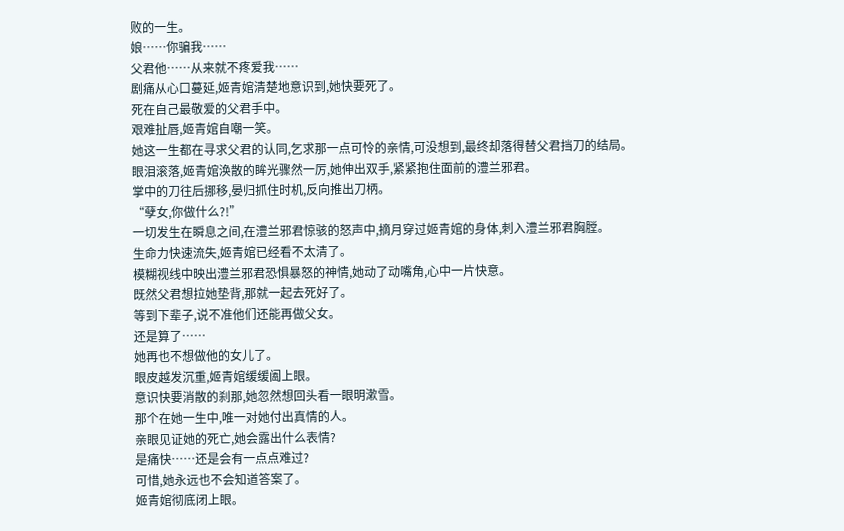败的一生。
娘……你骗我……
父君他……从来就不疼爱我……
剧痛从心口蔓延,姬青婠清楚地意识到,她快要死了。
死在自己最敬爱的父君手中。
艰难扯唇,姬青婠自嘲一笑。
她这一生都在寻求父君的认同,乞求那一点可怜的亲情,可没想到,最终却落得替父君挡刀的结局。
眼泪滚落,姬青婠涣散的眸光骤然一厉,她伸出双手,紧紧抱住面前的澧兰邪君。
掌中的刀往后挪移,晏归抓住时机,反向推出刀柄。
“孽女,你做什么?!”
一切发生在瞬息之间,在澧兰邪君惊骇的怒声中,摘月穿过姬青婠的身体,刺入澧兰邪君胸膛。
生命力快速流失,姬青婠已经看不太清了。
模糊视线中映出澧兰邪君恐惧暴怒的神情,她动了动嘴角,心中一片快意。
既然父君想拉她垫背,那就一起去死好了。
等到下辈子,说不准他们还能再做父女。
还是算了……
她再也不想做他的女儿了。
眼皮越发沉重,姬青婠缓缓阖上眼。
意识快要消散的刹那,她忽然想回头看一眼明漱雪。
那个在她一生中,唯一对她付出真情的人。
亲眼见证她的死亡,她会露出什么表情?
是痛快……还是会有一点点难过?
可惜,她永远也不会知道答案了。
姬青婠彻底闭上眼。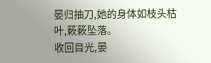晏归抽刀,她的身体如枝头枯叶,簌簌坠落。
收回目光,晏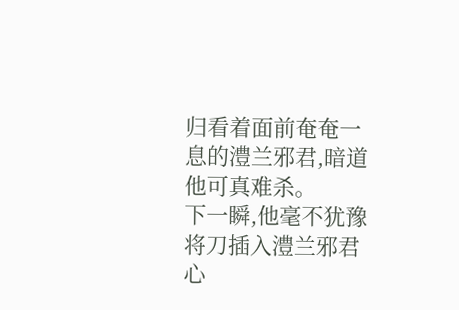归看着面前奄奄一息的澧兰邪君,暗道他可真难杀。
下一瞬,他毫不犹豫将刀插入澧兰邪君心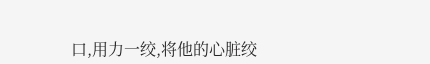口,用力一绞,将他的心脏绞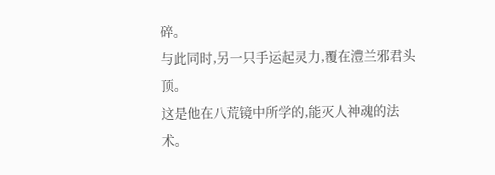碎。
与此同时,另一只手运起灵力,覆在澧兰邪君头顶。
这是他在八荒镜中所学的,能灭人神魂的法术。